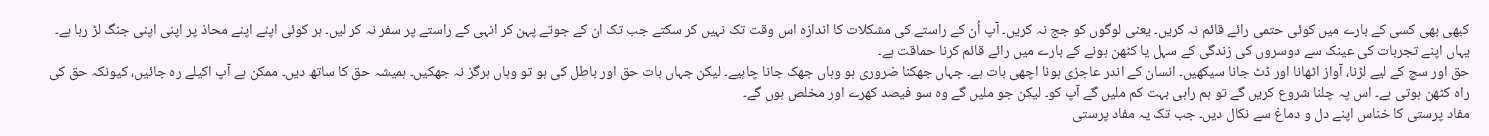کبھی بھی کسی کے بارے میں کوئی حتمی رائے قائم نہ کریں۔ یعنی لوگوں کو جج نہ کریں۔ آپ اُن کے راستے کی مشکلات کا اندازہ اس وقت تک نہیں کر سکتے جب تک ان کے جوتے پہن کر انہی کے راستے پر سفر نہ کر لیں۔ ہر کوئی اپنے اپنے محاذ پر اپنی اپنی جنگ لڑ رہا ہے۔ یہاں اپنے تجربات کی عینک سے دوسروں کی زندگی کے سہل یا کٹھن ہونے کے بارے میں رائے قائم کرنا حماقت ہے۔
حق اور سچ کے لیے لڑنا، آواز اٹھانا اور ڈٹ جانا سیکھیں۔ انسان کے اندر عاجزی ہونا اچھی بات ہے۔ جہاں جھکنا ضروری ہو وہاں جھک جانا چاہیے۔ لیکن جہاں بات حق اور باطل کی ہو تو وہاں ہرگز نہ جھکیں۔ ہمیشہ حق کا ساتھ دیں۔ ممکن ہے آپ اکیلے رہ جائیں، کیونکہ حق کی راہ کٹھن ہوتی ہے۔ اس پہ چلنا شروع کریں گے تو ہم راہی بہت کم ملیں گے آپ کو۔ لیکن جو ملیں گے وہ سو فیصد کھرے اور مخلص ہوں گے۔
مفاد پرستی کا خناس اپنے دل و دماغ سے نکال دیں۔ جب تک یہ مفاد پرستی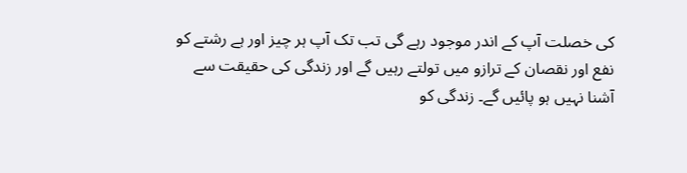کی خصلت آپ کے اندر موجود رہے گی تب تک آپ ہر چیز اور ہے رشتے کو نفع اور نقصان کے ترازو میں تولتے رہیں گے اور زندگی کی حقیقت سے آشنا نہیں ہو پائیں گے۔ زندگی کو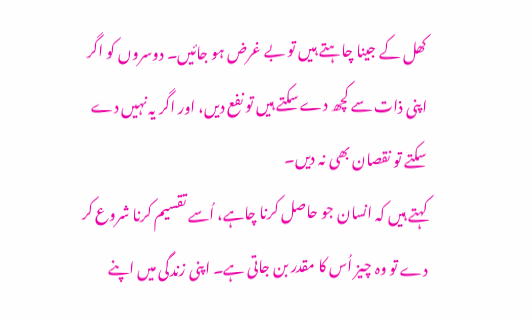کھل کے جینا چاہتے ہیں تو بے غرض ہو جائیں۔ دوسروں کو اگر اپنی ذات سے کچھ دے سکتے ہیں تو نفع دیں، اور اگر یہ نہیں دے سکتے تو نقصان بھی نہ دیں۔
کہتے ہیں کہ انسان جو حاصل کرنا چاہے، اُسے تقسیم کرنا شروع کر دے تو وہ چیز اُس کا مقدر بن جاتی ہے۔ اپنی زندگی میں اپنے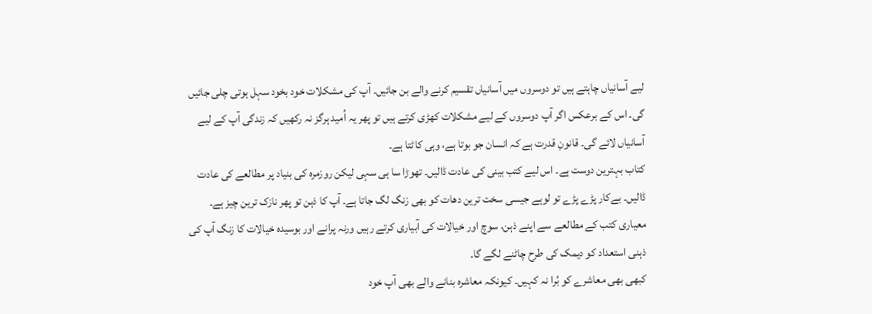لیے آسانیاں چاہتے ہیں تو دوسروں میں آسانیاں تقسیم کرنے والے بن جائیں۔ آپ کی مشکلات خود بخود سہل ہوتی چلی جائیں گی۔ اس کے برعکس اگر آپ دوسروں کے لیے مشکلات کھڑی کرتے ہیں تو پھر یہ اُمید ہرگز نہ رکھیں کہ زندگی آپ کے لیے آسانیاں لائے گی۔ قانونِ قدرت ہے کہ انسان جو بوتا ہے، وہی کاٹتا ہے۔
کتاب بہترین دوست ہے۔ اس لیے کتب بینی کی عادت ڈالیں۔ تھوڑا سا ہی سہی لیکن روزمرہ کی بنیاد پر مطالعے کی عادت ڈالیں۔ بےکار پڑے پڑے تو لوہے جیسی سخت ترین دھات کو بھی زنگ لگ جاتا ہے۔ آپ کا ذہن تو پھر نازک ترین چیز ہے۔ معیاری کتب کے مطالعے سے اپنے ذہن، سوچ اور خیالات کی آبیاری کرتے رہیں ورنہ پرانے اور بوسیدہ خیالات کا زنگ آپ کی ذہنی استعداد کو دیمک کی طرح چاٹنے لگے گا۔
کبھی بھی معاشرے کو بُرا نہ کہیں۔ کیونکہ معاشرہ بنانے والے بھی آپ خود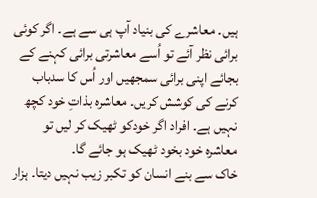ہیں۔ معاشرے کی بنیاد آپ ہی سے ہے۔ اگر کوئی برائی نظر آئے تو اُسے معاشرتی برائی کہنے کے بجائے اپنی برائی سمجھیں اور اُس کا سدباب کرنے کی کوشش کریں۔ معاشرہ بذاتِ خود کچھ نہیں ہے۔ افراد اگر خودکو ٹھیک کر لیں تو معاشرہ خود بخود ٹھیک ہو جائے گا۔
خاک سے بنے انسان کو تکبر زیب نہیں دیتا۔ ہزار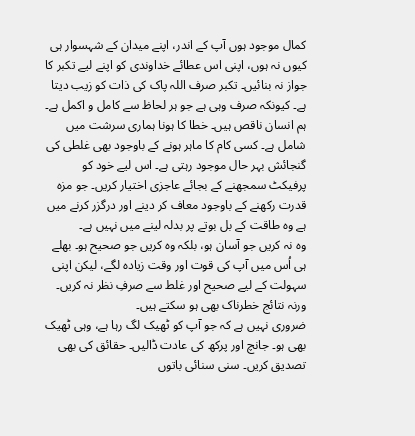کمال موجود ہوں آپ کے اندر، اپنے میدان کے شہسوار ہی کیوں نہ ہوں، اپنی اس عطائے خداوندی کو اپنے لیے تکبر کا جواز نہ بنائیں۔ تکبر صرف اللہ پاک کی ذات کو زیب دیتا ہے۔ کیونکہ صرف وہی ہے جو ہر لحاظ سے کامل و اکمل ہے۔ ہم انسان ناقص ہیں۔ خطا کا ہونا ہماری سرشت میں شامل ہے۔ کسی کام کا ماہر ہونے کے باوجود بھی غلطی کی گنجائش بہر حال موجود رہتی ہے۔ اس لیے خود کو پرفیکٹ سمجھنے کے بجائے عاجزی اختیار کریں۔ جو مزہ قدرت رکھنے کے باوجود معاف کر دینے اور درگزر کرنے میں ہے وہ طاقت کے بل بوتے پر بدلہ لینے میں نہیں ہے۔
وہ نہ کریں جو آسان ہو، بلکہ وہ کریں جو صحیح ہو۔ بھلے ہی اُس میں آپ کی قوت اور وقت زیادہ لگے، لیکن اپنی سہولت کے لیے صحیح اور غلط سے صرفِ نظر نہ کریں۔ ورنہ نتائج خطرناک بھی ہو سکتے ہیں۔
ضروری نہیں ہے کہ جو آپ کو ٹھیک لگ رہا ہے، وہی ٹھیک بھی ہو۔ جانچ اور پرکھ کی عادت ڈالیں۔ حقائق کی بھی تصدیق کریں۔ سنی سنائی باتوں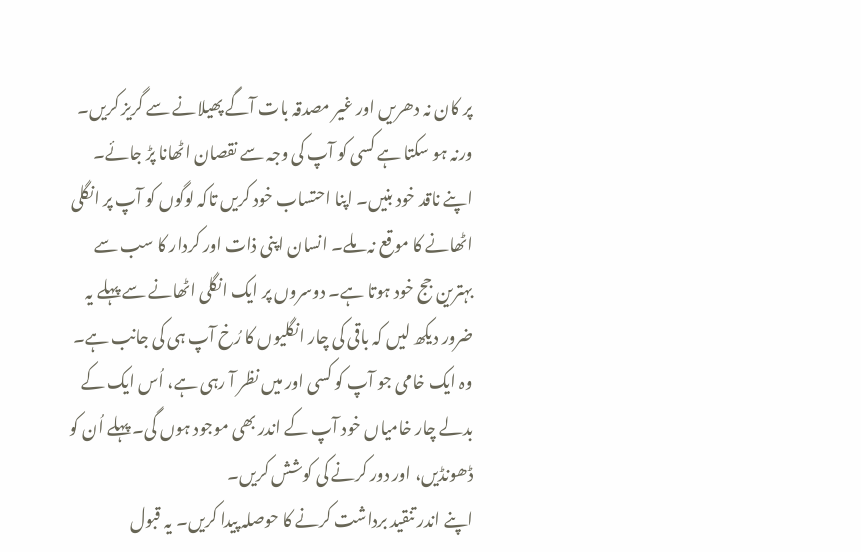پر کان نہ دھریں اور غیر مصدقہ بات آگے پھیلانے سے گریز کریں۔ ورنہ ہو سکتا ہے کسی کو آپ کی وجہ سے نقصان اٹھانا پڑ جائے۔
اپنے ناقد خود بنیں۔ اپنا احتساب خود کریں تاکہ لوگوں کو آپ پر انگلی اٹھانے کا موقع نہ ملے۔ انسان اپنی ذات اور کردار کا سب سے بہترین جج خود ہوتا ہے۔ دوسروں پر ایک انگلی اٹھانے سے پہلے یہ ضرور دیکھ لیں کہ باقی کی چار انگلیوں کا رُخ آپ ہی کی جانب ہے۔ وہ ایک خامی جو آپ کو کسی اور میں نظر آ رہی ہے، اُس ایک کے بدلے چار خامیاں خود آپ کے اندر بھی موجود ہوں گی۔ پہلے اُن کو ڈھونڈیں، اور دور کرنے کی کوشش کریں۔
اپنے اندر تنقید برداشت کرنے کا حوصلہ پیدا کریں۔ یہ قبول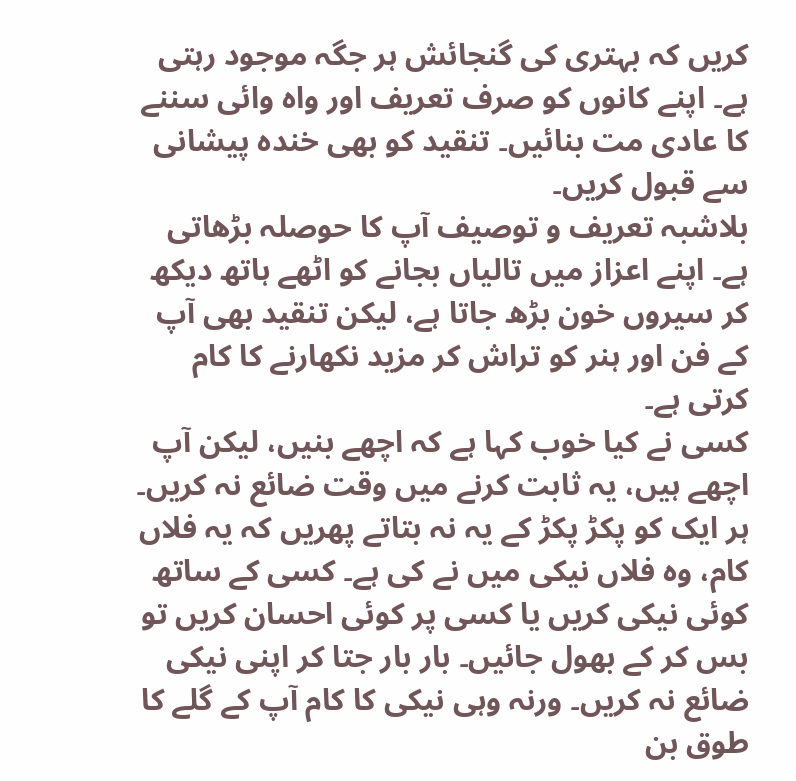کریں کہ بہتری کی گنجائش ہر جگہ موجود رہتی ہے۔ اپنے کانوں کو صرف تعریف اور واہ وائی سننے کا عادی مت بنائیں۔ تنقید کو بھی خندہ پیشانی سے قبول کریں۔
بلاشبہ تعریف و توصیف آپ کا حوصلہ بڑھاتی ہے۔ اپنے اعزاز میں تالیاں بجانے کو اٹھے ہاتھ دیکھ کر سیروں خون بڑھ جاتا ہے، لیکن تنقید بھی آپ کے فن اور ہنر کو تراش کر مزید نکھارنے کا کام کرتی ہے۔
کسی نے کیا خوب کہا ہے کہ اچھے بنیں، لیکن آپ اچھے ہیں، یہ ثابت کرنے میں وقت ضائع نہ کریں۔ ہر ایک کو پکڑ پکڑ کے یہ نہ بتاتے پھریں کہ یہ فلاں کام، وہ فلاں نیکی میں نے کی ہے۔ کسی کے ساتھ کوئی نیکی کریں یا کسی پر کوئی احسان کریں تو بس کر کے بھول جائیں۔ بار بار جتا کر اپنی نیکی ضائع نہ کریں۔ ورنہ وہی نیکی کا کام آپ کے گلے کا طوق بن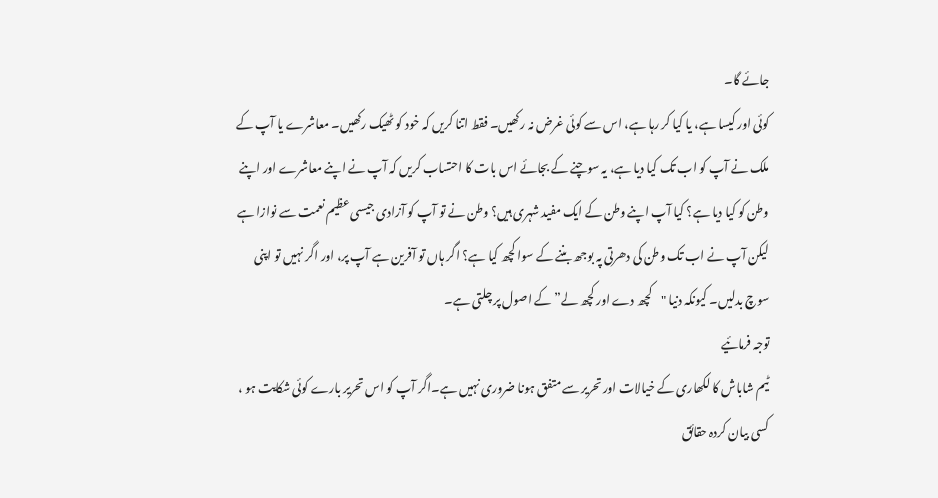جائے گا۔
کوئی اور کیسا ہے، یا کیا کر رہا ہے، اس سے کوئی غرض نہ رکھیں۔ فقط اتنا کریں کہ خود کو ٹھیک رکھیں۔ معاشرے یا آپ کے ملک نے آپ کو اب تک کیا دیا ہے، یہ سوچنے کے بجائے اس بات کا احتساب کریں کہ آپ نے اپنے معاشرے اور اپنے وطن کو کیا دیا ہے؟ کیا آپ اپنے وطن کے ایک مفید شہری ہیں؟ وطن نے تو آپ کو آزادی جیسی عظیم نعمت سے نوازا ہے لیکن آپ نے اب تک وطن کی دھرتی پہ بوجھ بننے کے سوا کچھ کیا ہے؟ اگر ہاں تو آفرین ہے آپ پر، اور اگر نہیں تو اپنی سوچ بدلیں۔ کیونکہ دنیا "کچھ دے اور کچھ لے” کے اصول پر چلتی ہے۔
توجہ فرمائیے
ٹیم شاباش کا لکھاری کے خیالات اور تحریر سے متفق ہونا ضروری نہیں ہے۔اگر آپ کو اس تحریر بارے کوئی شکایت ہو ، کسی بیان کردہ حقائق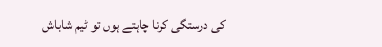کی درستگی کرنا چاہتے ہوں تو ٹیم شاباش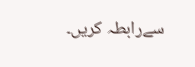سےرابطہ کریں۔